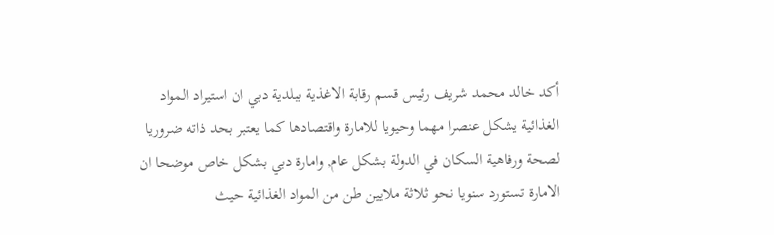أكد خالد محمد شريف رئيس قسم رقابة الاغذية ببلدية دبي ان استيراد المواد الغذائية يشكل عنصرا مهما وحيويا للامارة واقتصادها كما يعتبر بحد ذاته ضروريا لصحة ورفاهية السكان في الدولة بشكل عام, وامارة دبي بشكل خاص موضحا ان الامارة تستورد سنويا نحو ثلاثة ملايين طن من المواد الغذائية حيث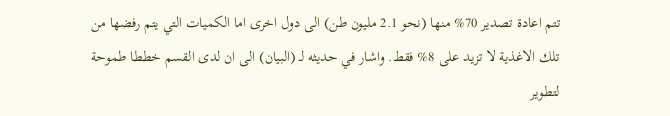تتم اعادة تصدير 70% منها (نحو 2.1 مليون طن) الى دول اخرى اما الكميات التي يتم رفضها من تلك الاغذية لا تزيد على 8% فقط. واشار في حديثه لـ (البيان) الى ان لدى القسم خططا طموحة لتطوير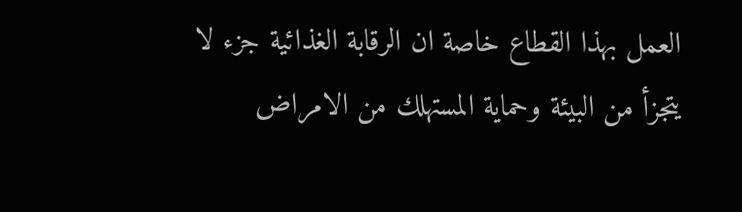العمل بهذا القطاع خاصة ان الرقابة الغذائية جزء لا يتجزأ من البيئة وحماية المستهلك من الامراض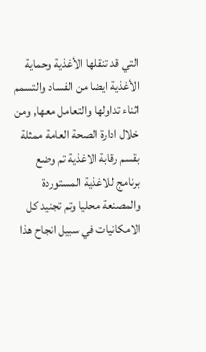التي قد تنقلها الأغذية وحماية الأغذية ايضا من الفساد والتسمم اثناء تداولها والتعامل معها, ومن خلال ادارة الصحة العامة ممثلة بقسم رقابة الاغذية تم وضع برنامج للاغذية المستوردة والمصنعة محليا وتم تجنيد كل الامكانيات في سبيل انجاح هذا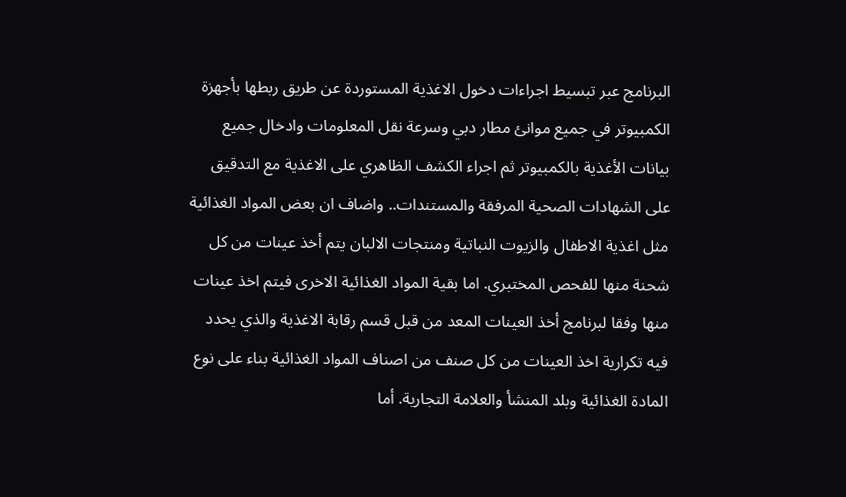البرنامج عبر تبسيط اجراءات دخول الاغذية المستوردة عن طريق ربطها بأجهزة الكمبيوتر في جميع موانئ مطار دبي وسرعة نقل المعلومات وادخال جميع بيانات الأغذية بالكمبيوتر ثم اجراء الكشف الظاهري على الاغذية مع التدقيق على الشهادات الصحية المرفقة والمستندات.. واضاف ان بعض المواد الغذائية مثل اغذية الاطفال والزيوت النباتية ومنتجات الالبان يتم أخذ عينات من كل شحنة منها للفحص المختبري. اما بقية المواد الغذائية الاخرى فيتم اخذ عينات منها وفقا لبرنامج أخذ العينات المعد من قبل قسم رقابة الاغذية والذي يحدد فيه تكرارية اخذ العينات من كل صنف من اصناف المواد الغذائية بناء على نوع المادة الغذائية وبلد المنشأ والعلامة التجارية. أما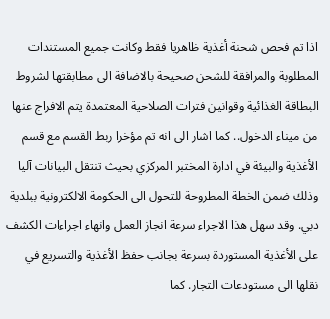اذا تم فحص شحنة أغذية ظاهريا فقط وكانت جميع المستندات المطلوبة والمرافقة للشحن صحيحة بالاضافة الى مطابقتها لشروط البطاقة الغذائية وقوانين فترات الصلاحية المعتمدة يتم الافراج عنها من ميناء الدخول.. كما اشار الى انه تم مؤخرا ربط القسم مع قسم الأغذية والبيئة في ادارة المختبر المركزي بحيث تنتقل البيانات آليا وذلك ضمن الخطة المطروحة للتحول الى الحكومة الالكترونية ببلدية دبي. وقد سهل هذا الاجراء سرعة انجاز العمل وانهاء اجراءات الكشف على الأغذية المستوردة بسرعة بجانب حفظ الأغذية والتسريع في نقلها الى مستودعات التجار. كما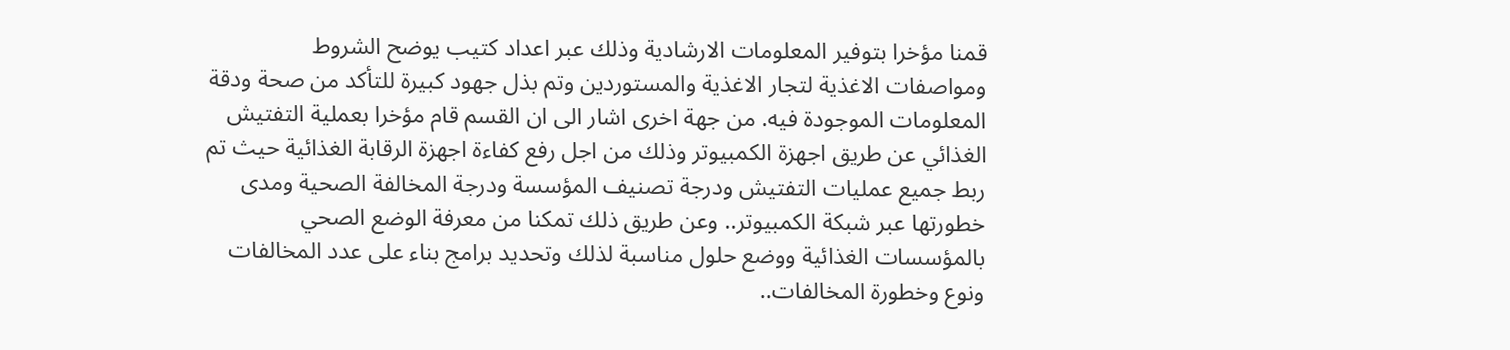قمنا مؤخرا بتوفير المعلومات الارشادية وذلك عبر اعداد كتيب يوضح الشروط ومواصفات الاغذية لتجار الاغذية والمستوردين وتم بذل جهود كبيرة للتأكد من صحة ودقة المعلومات الموجودة فيه. من جهة اخرى اشار الى ان القسم قام مؤخرا بعملية التفتيش الغذائي عن طريق اجهزة الكمبيوتر وذلك من اجل رفع كفاءة اجهزة الرقابة الغذائية حيث تم ربط جميع عمليات التفتيش ودرجة تصنيف المؤسسة ودرجة المخالفة الصحية ومدى خطورتها عبر شبكة الكمبيوتر.. وعن طريق ذلك تمكنا من معرفة الوضع الصحي بالمؤسسات الغذائية ووضع حلول مناسبة لذلك وتحديد برامج بناء على عدد المخالفات ونوع وخطورة المخالفات..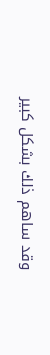وقد ساهم ذلك بشكل كبير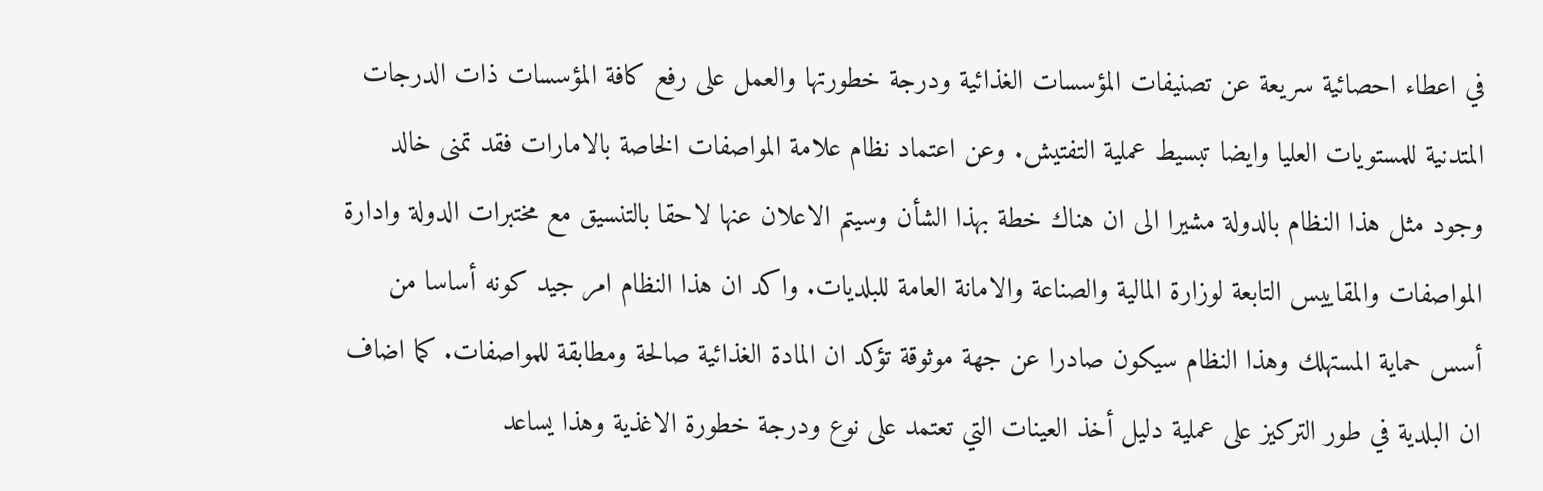في اعطاء احصائية سريعة عن تصنيفات المؤسسات الغذائية ودرجة خطورتها والعمل على رفع كافة المؤسسات ذات الدرجات المتدنية للمستويات العليا وايضا تبسيط عملية التفتيش. وعن اعتماد نظام علامة المواصفات الخاصة بالامارات فقد تمنى خالد وجود مثل هذا النظام بالدولة مشيرا الى ان هناك خطة بهذا الشأن وسيتم الاعلان عنها لاحقا بالتنسيق مع مختبرات الدولة وادارة المواصفات والمقاييس التابعة لوزارة المالية والصناعة والامانة العامة للبلديات. واكد ان هذا النظام امر جيد كونه أساسا من أسس حماية المستهلك وهذا النظام سيكون صادرا عن جهة موثوقة تؤكد ان المادة الغذائية صالحة ومطابقة للمواصفات. كما اضاف ان البلدية في طور التركيز على عملية دليل أخذ العينات التي تعتمد على نوع ودرجة خطورة الاغذية وهذا يساعد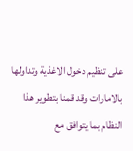على تنظيم دخول الاغذية وتداولها بالامارات وقد قمنا بتطوير هذا النظام بما يتوافق مع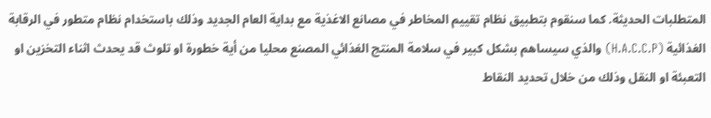المتطلبات الحديثة. كما سنقوم بتطبيق نظام تقييم المخاطر في مصانع الاغذية مع بداية العام الجديد وذلك باستخدام نظام متطور في الرقابة الغذائية (H.A.C.C.P) والذي سيساهم بشكل كبير في سلامة المنتج الغذائي المصنع محليا من أية خطورة او تلوث قد يحدث اثناء التخزين او التعبئة او النقل وذلك من خلال تحديد النقاط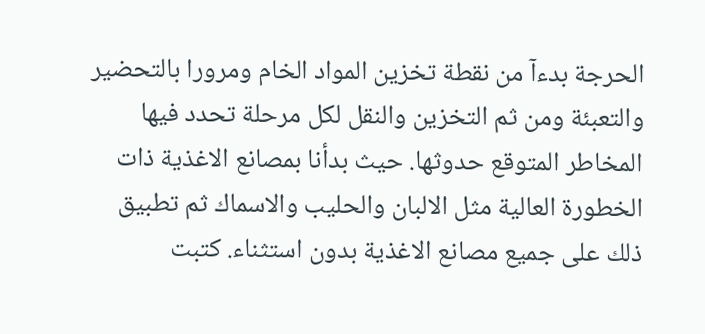الحرجة بدءآ من نقطة تخزين المواد الخام ومرورا بالتحضير والتعبئة ومن ثم التخزين والنقل لكل مرحلة تحدد فيها المخاطر المتوقع حدوثها. حيث بدأنا بمصانع الاغذية ذات الخطورة العالية مثل الالبان والحليب والاسماك ثم تطبيق ذلك على جميع مصانع الاغذية بدون استثناء. كتبت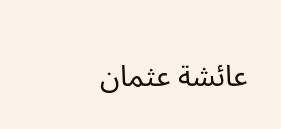عائشة عثمان